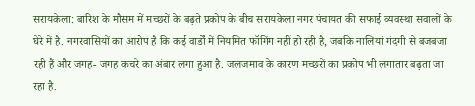सरायकेला: बारिश के मौसम में मच्छरों के बढ़ते प्रकोप के बीच सरायकेला नगर पंचायत की सफाई व्यवस्था सवालों के घेरे में है. नगरवासियों का आरोप है कि कई वार्डों में नियमित फॉगिंग नहीं हो रही है, जबकि नालियां गंदगी से बजबजा रही हैं और जगह- जगह कचरे का अंबार लगा हुआ है. जलजमाव के कारण मच्छरों का प्रकोप भी लगातार बढ़ता जा रहा है.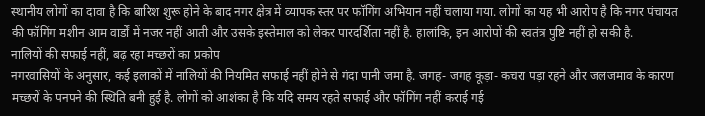स्थानीय लोगों का दावा है कि बारिश शुरू होने के बाद नगर क्षेत्र में व्यापक स्तर पर फॉगिंग अभियान नहीं चलाया गया. लोगों का यह भी आरोप है कि नगर पंचायत की फॉगिंग मशीन आम वार्डों में नजर नहीं आती और उसके इस्तेमाल को लेकर पारदर्शिता नहीं है. हालांकि, इन आरोपों की स्वतंत्र पुष्टि नहीं हो सकी है.
नालियों की सफाई नहीं, बढ़ रहा मच्छरों का प्रकोप
नगरवासियों के अनुसार, कई इलाकों में नालियों की नियमित सफाई नहीं होने से गंदा पानी जमा है. जगह- जगह कूड़ा- कचरा पड़ा रहने और जलजमाव के कारण मच्छरों के पनपने की स्थिति बनी हुई है. लोगों को आशंका है कि यदि समय रहते सफाई और फॉगिंग नहीं कराई गई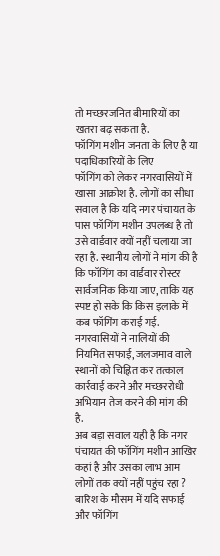तो मच्छरजनित बीमारियों का खतरा बढ़ सकता है.
फॉगिंग मशीन जनता के लिए है या पदाधिकारियों के लिए
फॉगिंग को लेकर नगरवासियों में खासा आक्रोश है. लोगों का सीधा सवाल है कि यदि नगर पंचायत के पास फॉगिंग मशीन उपलब्ध है तो उसे वार्डवार क्यों नहीं चलाया जा रहा है. स्थानीय लोगों ने मांग की है कि फॉगिंग का वार्डवार रोस्टर सार्वजनिक किया जाए, ताकि यह स्पष्ट हो सके कि किस इलाके में कब फॉगिंग कराई गई.
नगरवासियों ने नालियों की नियमित सफाई, जलजमाव वाले स्थानों को चिह्नित कर तत्काल कार्रवाई करने और मच्छररोधी अभियान तेज करने की मांग की है.
अब बड़ा सवाल यही है कि नगर पंचायत की फॉगिंग मशीन आखिर कहां है और उसका लाभ आम लोगों तक क्यों नहीं पहुंच रहा ? बारिश के मौसम में यदि सफाई और फॉगिंग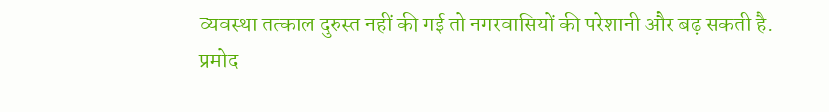व्यवस्था तत्काल दुरुस्त नहीं की गई तो नगरवासियों की परेशानी और बढ़ सकती है.
प्रमोद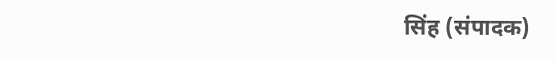सिंह (संपादक)